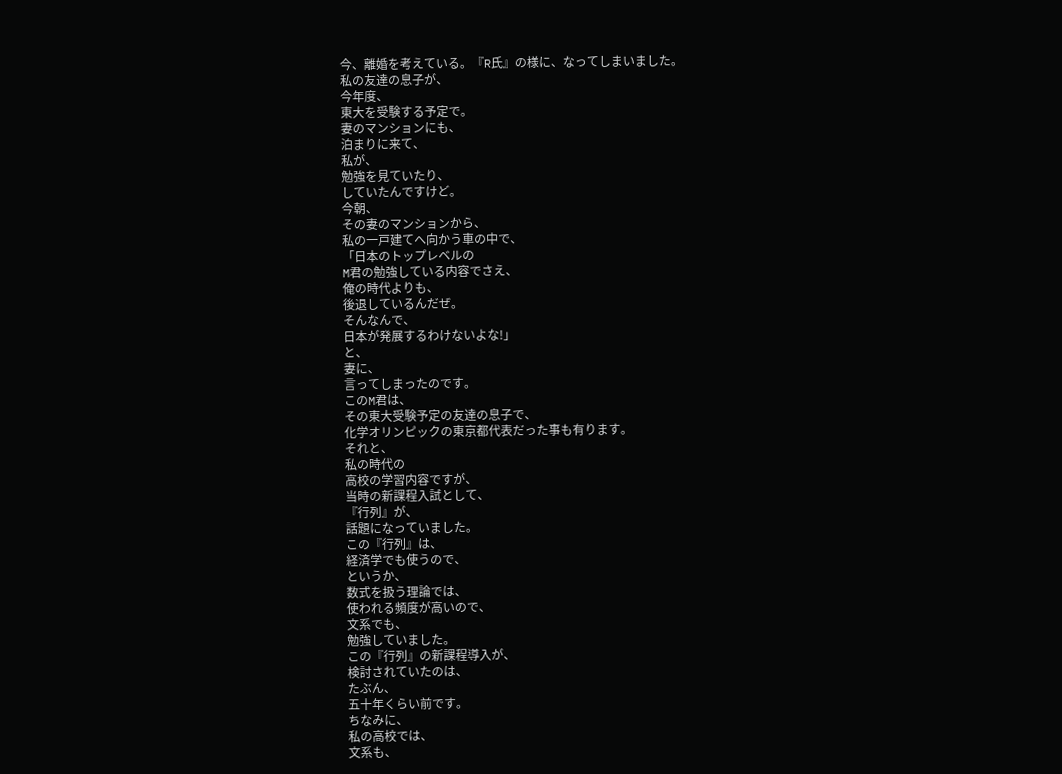今、離婚を考えている。『R氏』の様に、なってしまいました。
私の友達の息子が、
今年度、
東大を受験する予定で。
妻のマンションにも、
泊まりに来て、
私が、
勉強を見ていたり、
していたんですけど。
今朝、
その妻のマンションから、
私の一戸建てへ向かう車の中で、
「日本のトップレベルの
M君の勉強している内容でさえ、
俺の時代よりも、
後退しているんだぜ。
そんなんで、
日本が発展するわけないよな!」
と、
妻に、
言ってしまったのです。
このM君は、
その東大受験予定の友達の息子で、
化学オリンピックの東京都代表だった事も有ります。
それと、
私の時代の
高校の学習内容ですが、
当時の新課程入試として、
『行列』が、
話題になっていました。
この『行列』は、
経済学でも使うので、
というか、
数式を扱う理論では、
使われる頻度が高いので、
文系でも、
勉強していました。
この『行列』の新課程導入が、
検討されていたのは、
たぶん、
五十年くらい前です。
ちなみに、
私の高校では、
文系も、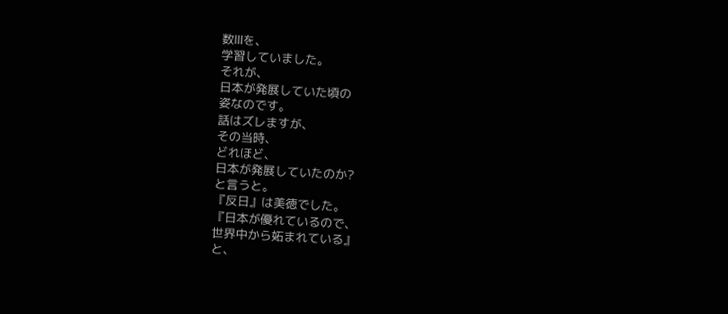数Ⅲを、
学習していました。
それが、
日本が発展していた頃の
姿なのです。
話はズレますが、
その当時、
どれほど、
日本が発展していたのか?
と言うと。
『反日』は美徳でした。
『日本が優れているので、
世界中から妬まれている』
と、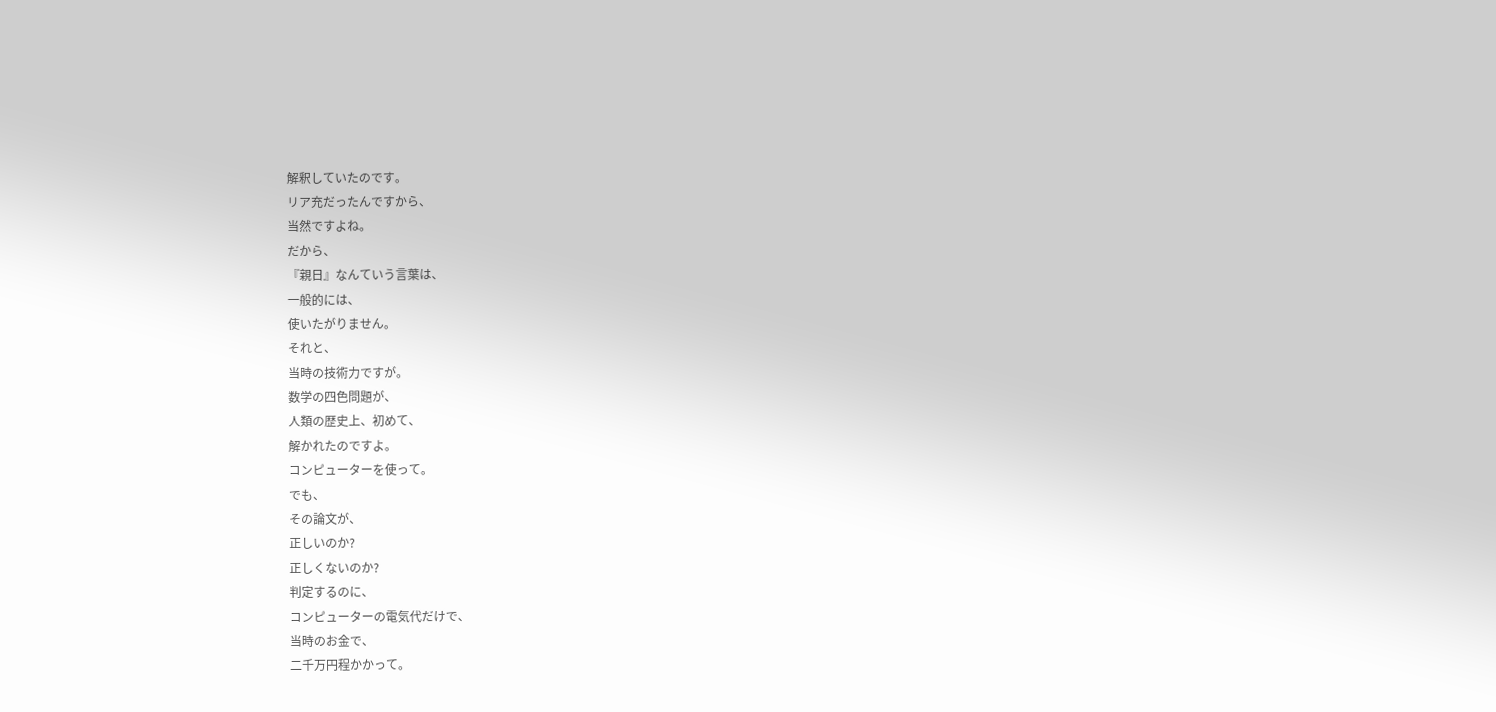解釈していたのです。
リア充だったんですから、
当然ですよね。
だから、
『親日』なんていう言葉は、
一般的には、
使いたがりません。
それと、
当時の技術力ですが。
数学の四色問題が、
人類の歴史上、初めて、
解かれたのですよ。
コンピューターを使って。
でも、
その論文が、
正しいのか?
正しくないのか?
判定するのに、
コンピューターの電気代だけで、
当時のお金で、
二千万円程かかって。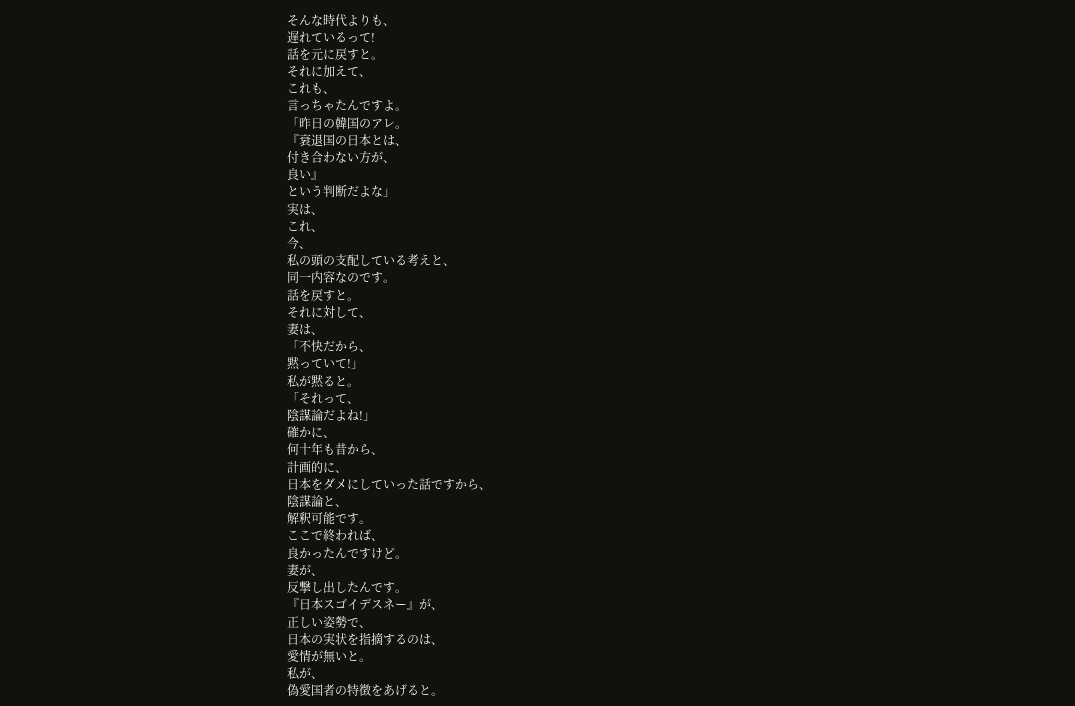そんな時代よりも、
遅れているって!
話を元に戻すと。
それに加えて、
これも、
言っちゃたんですよ。
「昨日の韓国のアレ。
『衰退国の日本とは、
付き合わない方が、
良い』
という判断だよな」
実は、
これ、
今、
私の頭の支配している考えと、
同一内容なのです。
話を戻すと。
それに対して、
妻は、
「不快だから、
黙っていて!」
私が黙ると。
「それって、
陰謀論だよね!」
確かに、
何十年も昔から、
計画的に、
日本をダメにしていった話ですから、
陰謀論と、
解釈可能です。
ここで終われば、
良かったんですけど。
妻が、
反撃し出したんです。
『日本スゴイデスネー』が、
正しい姿勢で、
日本の実状を指摘するのは、
愛情が無いと。
私が、
偽愛国者の特徴をあげると。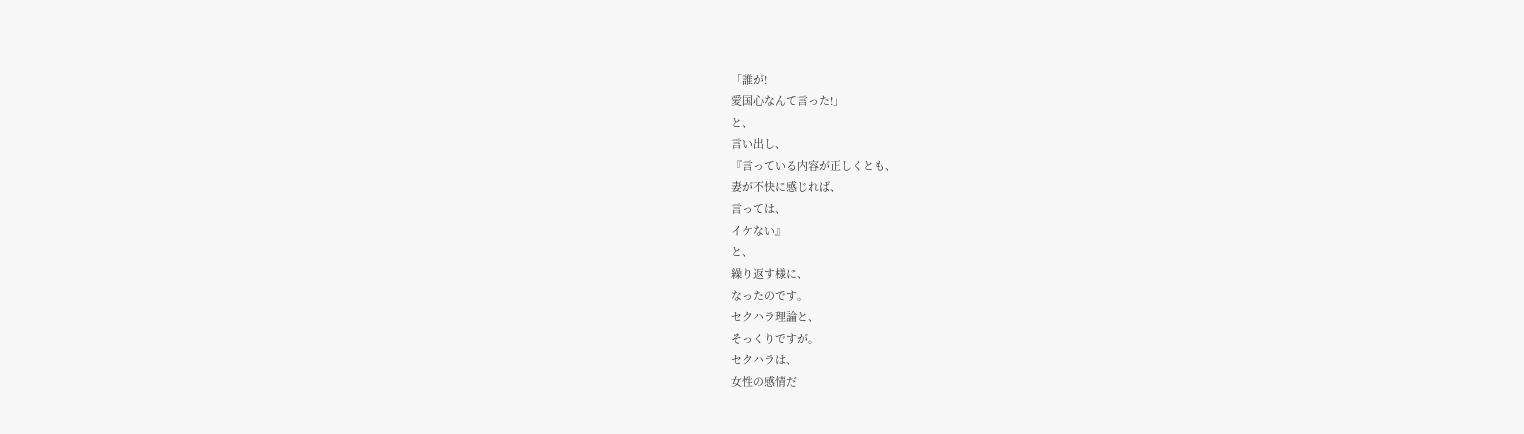「誰が!
愛国心なんて言った!」
と、
言い出し、
『言っている内容が正しくとも、
妻が不快に感じれば、
言っては、
イケない』
と、
繰り返す様に、
なったのです。
セクハラ理論と、
そっくりですが。
セクハラは、
女性の感情だ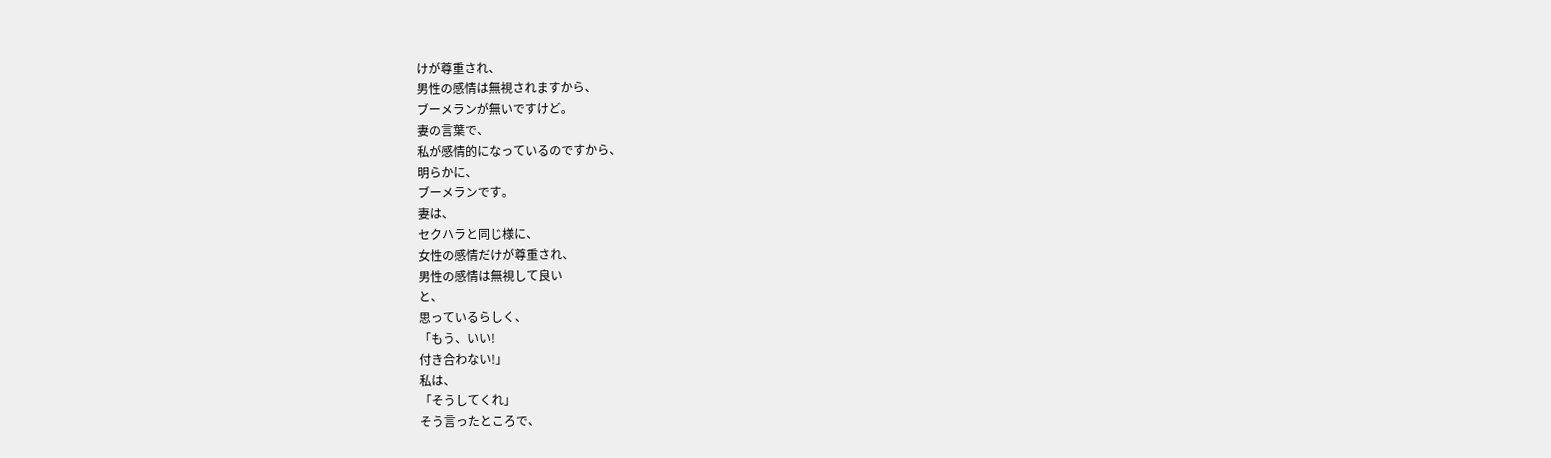けが尊重され、
男性の感情は無視されますから、
ブーメランが無いですけど。
妻の言葉で、
私が感情的になっているのですから、
明らかに、
ブーメランです。
妻は、
セクハラと同じ様に、
女性の感情だけが尊重され、
男性の感情は無視して良い
と、
思っているらしく、
「もう、いい!
付き合わない!」
私は、
「そうしてくれ」
そう言ったところで、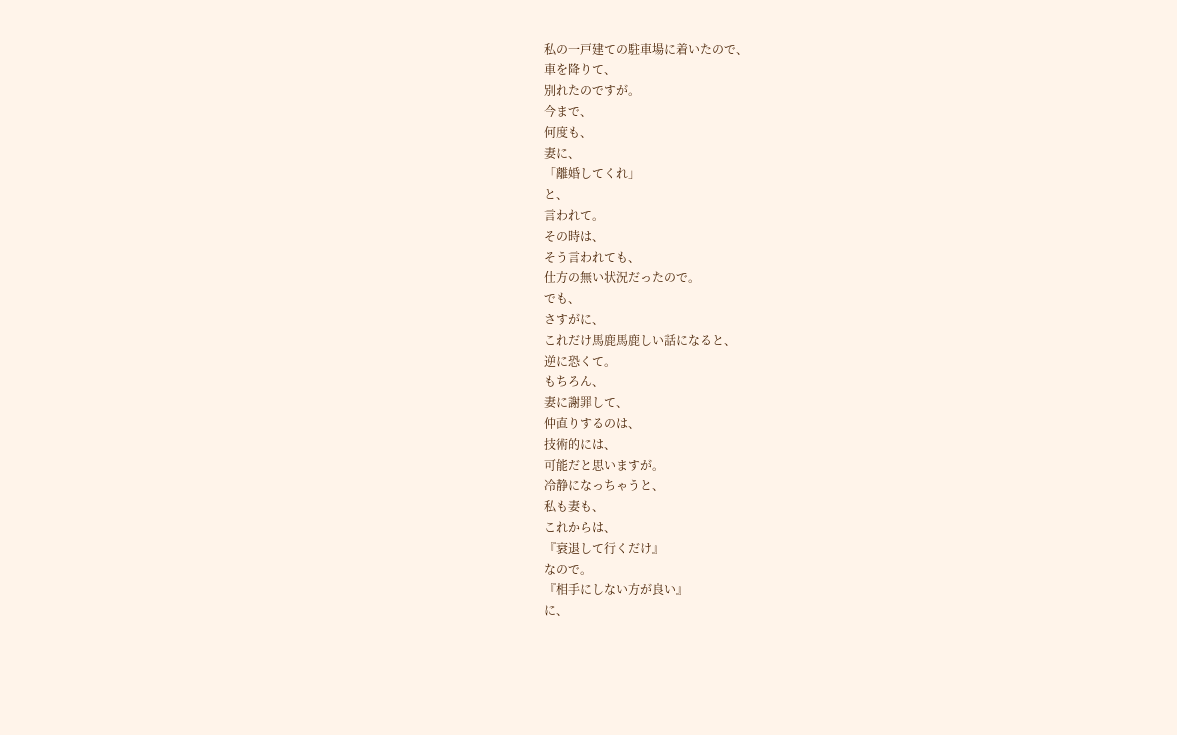私の一戸建ての駐車場に着いたので、
車を降りて、
別れたのですが。
今まで、
何度も、
妻に、
「離婚してくれ」
と、
言われて。
その時は、
そう言われても、
仕方の無い状況だったので。
でも、
さすがに、
これだけ馬鹿馬鹿しい話になると、
逆に恐くて。
もちろん、
妻に謝罪して、
仲直りするのは、
技術的には、
可能だと思いますが。
冷静になっちゃうと、
私も妻も、
これからは、
『衰退して行くだけ』
なので。
『相手にしない方が良い』
に、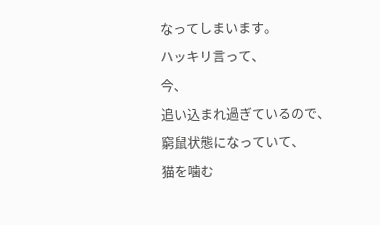なってしまいます。
ハッキリ言って、
今、
追い込まれ過ぎているので、
窮鼠状態になっていて、
猫を噛む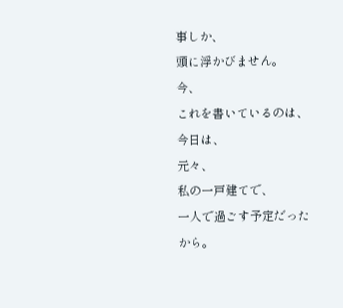事しか、
頭に浮かびません。
今、
これを書いているのは、
今日は、
元々、
私の一戸建てで、
一人で過ごす予定だったから。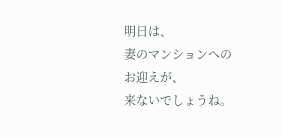明日は、
妻のマンションへの
お迎えが、
来ないでしょうね。